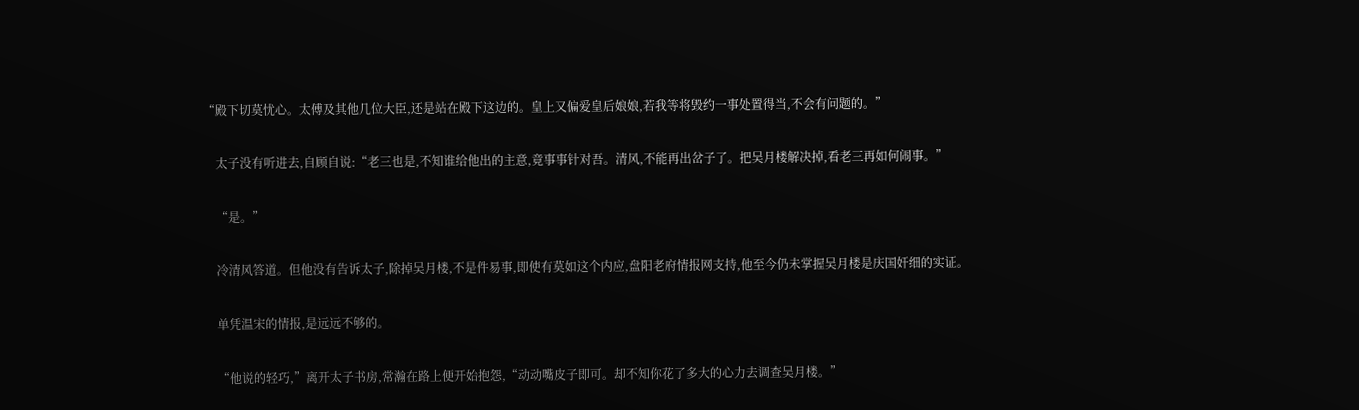“殿下切莫忧心。太傅及其他几位大臣,还是站在殿下这边的。皇上又偏爱皇后娘娘,若我等将毁约一事处置得当,不会有问题的。”

    太子没有听进去,自顾自说:“老三也是,不知谁给他出的主意,竟事事针对吾。清风,不能再出岔子了。把吴月楼解决掉,看老三再如何闹事。”

    “是。”

    冷清风答道。但他没有告诉太子,除掉吴月楼,不是件易事,即使有莫如这个内应,盘阳老府情报网支持,他至今仍未掌握吴月楼是庆国奸细的实证。

    单凭温宋的情报,是远远不够的。

    “他说的轻巧,”离开太子书房,常瀚在路上便开始抱怨,“动动嘴皮子即可。却不知你花了多大的心力去调查吴月楼。”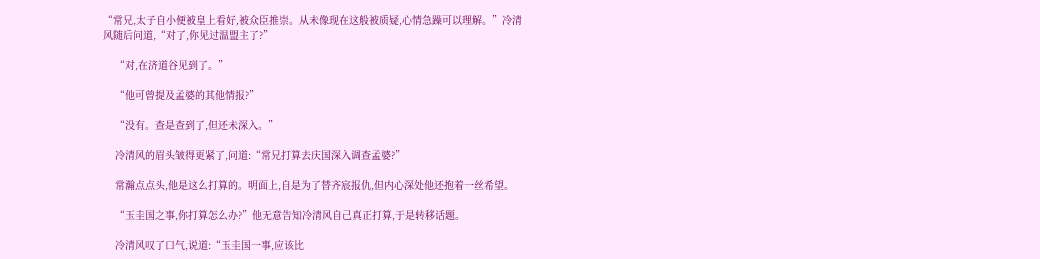“常兄,太子自小便被皇上看好,被众臣推崇。从未像现在这般被质疑,心情急躁可以理解。”冷清风随后问道,“对了,你见过温盟主了?”

    “对,在济道谷见到了。”

    “他可曾提及孟婆的其他情报?”

    “没有。查是查到了,但还未深入。”

    冷清风的眉头皱得更紧了,问道:“常兄打算去庆国深入调查孟婆?”

    常瀚点点头,他是这么打算的。明面上,自是为了替齐宸报仇,但内心深处他还抱着一丝希望。

    “玉圭国之事,你打算怎么办?”他无意告知冷清风自己真正打算,于是转移话题。

    冷清风叹了口气,说道:“玉圭国一事,应该比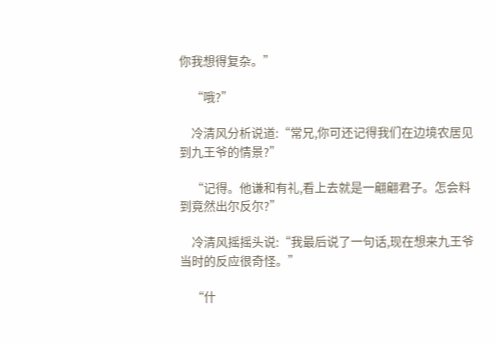你我想得复杂。”

    “哦?”

    冷清风分析说道:“常兄,你可还记得我们在边境农居见到九王爷的情景?”

    “记得。他谦和有礼,看上去就是一翩翩君子。怎会料到竟然出尔反尔?”

    冷清风摇摇头说:“我最后说了一句话,现在想来九王爷当时的反应很奇怪。”

    “什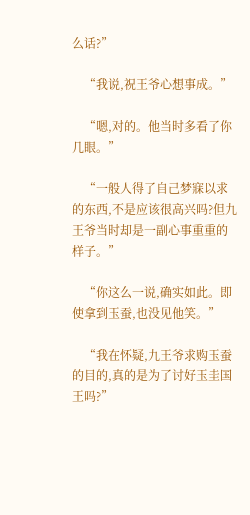么话?”

    “我说,祝王爷心想事成。”

    “嗯,对的。他当时多看了你几眼。”

    “一般人得了自己梦寐以求的东西,不是应该很高兴吗?但九王爷当时却是一副心事重重的样子。”

    “你这么一说,确实如此。即使拿到玉蚕,也没见他笑。”

    “我在怀疑,九王爷求购玉蚕的目的,真的是为了讨好玉圭国王吗?”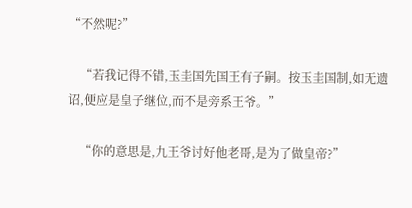“不然呢?”

    “若我记得不错,玉圭国先国王有子嗣。按玉圭国制,如无遗诏,便应是皇子继位,而不是旁系王爷。”

    “你的意思是,九王爷讨好他老哥,是为了做皇帝?”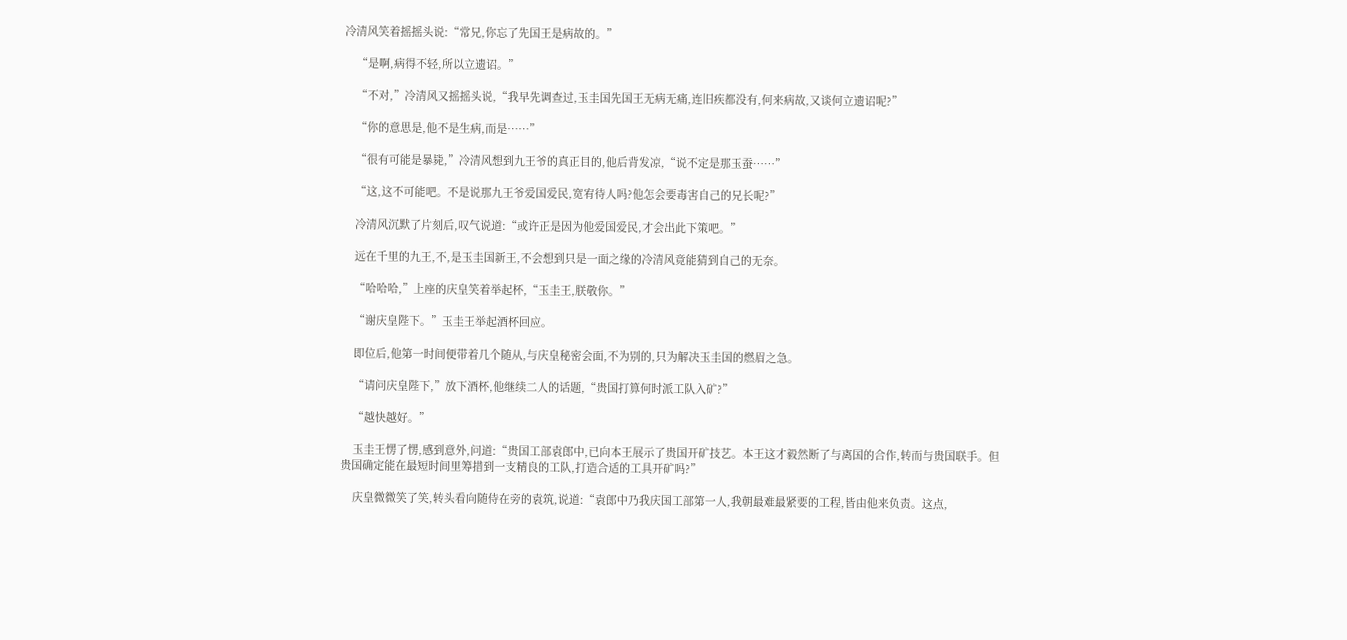冷清风笑着摇摇头说:“常兄,你忘了先国王是病故的。”

    “是啊,病得不轻,所以立遗诏。”

    “不对,”冷清风又摇摇头说,“我早先调查过,玉圭国先国王无病无痛,连旧疾都没有,何来病故,又谈何立遗诏呢?”

    “你的意思是,他不是生病,而是……”

    “很有可能是暴毙,”冷清风想到九王爷的真正目的,他后背发凉,“说不定是那玉蚕……”

    “这,这不可能吧。不是说那九王爷爱国爱民,宽宥待人吗?他怎会要毒害自己的兄长呢?”

    冷清风沉默了片刻后,叹气说道:“或许正是因为他爱国爱民,才会出此下策吧。”

    远在千里的九王,不,是玉圭国新王,不会想到只是一面之缘的冷清风竟能猜到自己的无奈。

    “哈哈哈,”上座的庆皇笑着举起杯,“玉圭王,朕敬你。”

    “谢庆皇陛下。”玉圭王举起酒杯回应。

    即位后,他第一时间便带着几个随从,与庆皇秘密会面,不为别的,只为解决玉圭国的燃眉之急。

    “请问庆皇陛下,”放下酒杯,他继续二人的话题,“贵国打算何时派工队入矿?”

    “越快越好。”

    玉圭王愣了愣,感到意外,问道:“贵国工部袁郎中,已向本王展示了贵国开矿技艺。本王这才毅然断了与离国的合作,转而与贵国联手。但贵国确定能在最短时间里筹措到一支精良的工队,打造合适的工具开矿吗?”

    庆皇微微笑了笑,转头看向随侍在旁的袁筑,说道:“袁郎中乃我庆国工部第一人,我朝最难最紧要的工程,皆由他来负责。这点,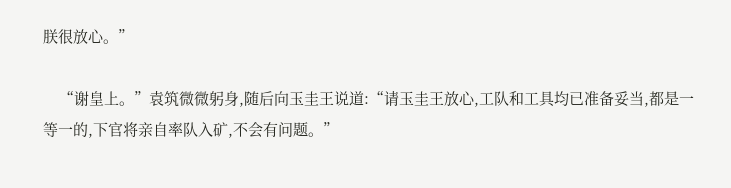朕很放心。”

    “谢皇上。”袁筑微微躬身,随后向玉圭王说道:“请玉圭王放心,工队和工具均已准备妥当,都是一等一的,下官将亲自率队入矿,不会有问题。”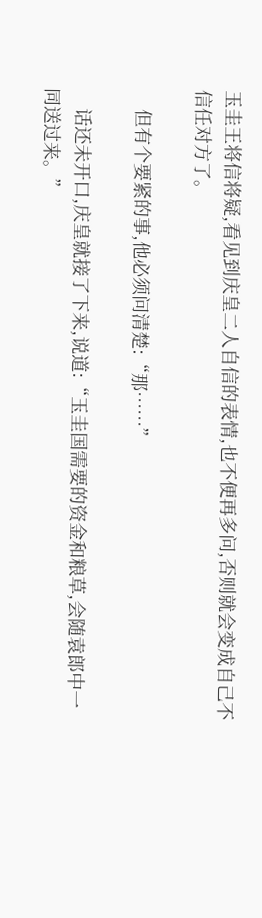玉圭王将信将疑,看见到庆皇二人自信的表情,也不便再多问,否则就会变成自己不信任对方了。

    但有个要紧的事,他必须问清楚:“那……”

    话还未开口,庆皇就接了下来,说道:“玉圭国需要的资金和粮草,会随袁郎中一同送过来。”